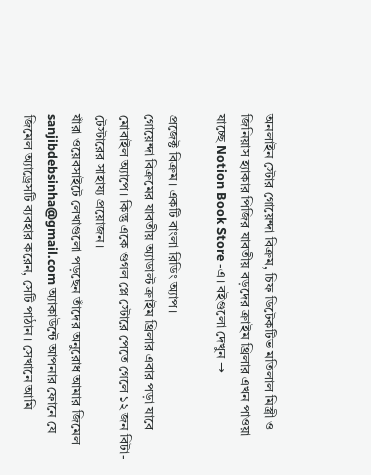অনলাইন স্টোর গোয়েন্দা বিক্রম, চিফ ডিটেকটিভ মতিলাল মিস্ত্রী ও জিনিয়াস হ্যাকার পিজির যাবতীয় বড়দের ক্রাইম থ্রিলার এখন পাওয়া যাচ্ছে Notion Book Store -এ। বইগুলো দেখুন →

প্রজেক্ট বিক্রম। একটি বাংলা রিডিং অ্যাপ।
গোয়েন্দা বিক্রমের যাবতীয় অ্যাডাল্ট ক্রাইম থ্রিলার এবার পড়া যাবে মোবাইল অ্যাপে। কিন্তু একে গুগল প্লে স্টোরে পেতে গেলে ১২ জন বিটা-টেস্টারের সাহায্য প্রয়োজন।
যাঁরা ওয়েবসাইটে লেখাগুলো পড়ছেন তাঁদের অনুরোধ অ‍ামার জিমেল sanjibdebsinha@gmail.com অ্যাকাউন্টে অ‍াপনার ফোনে যে জিমেল অ্যাড্রেসটি ব্যবহার করেন, সেটি পাঠান। সেখানে অ‍ামি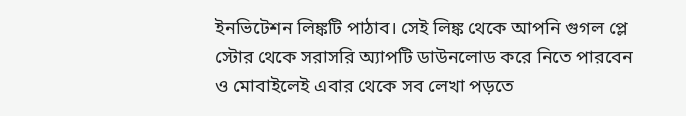ইনভিটেশন লিঙ্কটি পাঠাব। সেই লিঙ্ক থেকে অ‍াপনি গুগল প্লে স্টোর থেকে সরাসরি অ্যাপটি ডাউনলোড করে নিতে পারবেন ও ম‍‍োবাইলেই এবার থেকে সব লেখা পড়তে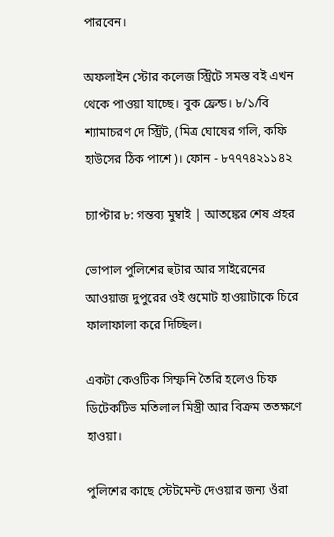পারবেন।

অফলাইন স্টোর কলেজ স্ট্রিটে সমস্ত বই এখন থেকে পাওয়া যাচ্ছে। বুক ফ্রেন্ড। ৮/১/বি শ্যামাচরণ দে স্ট্রিট, (মিত্র ঘোষের গলি, কফি হাউসের ঠিক পাশে)। ফোন - ৮৭৭৭৪২১১৪২

চ্যাপ্টার ৮: গন্তব্য মুম্বাই | অ‍াতঙ্কের শেষ প্রহর

ভোপাল পুলিশের হুটার আর সাইরেনের আওয়াজ দুপুরের ওই গুমোট হাওয়াটাকে চিরে ফালাফালা করে দিচ্ছিল।

একটা কেওটিক সিম্ফনি তৈরি হলেও চিফ ডিটেকটিভ মতিলাল মিস্ত্রী আর বিক্রম ততক্ষণে হাওয়া।

পুলিশের কাছে স্টেটমেন্ট দেওয়ার জন্য ওঁরা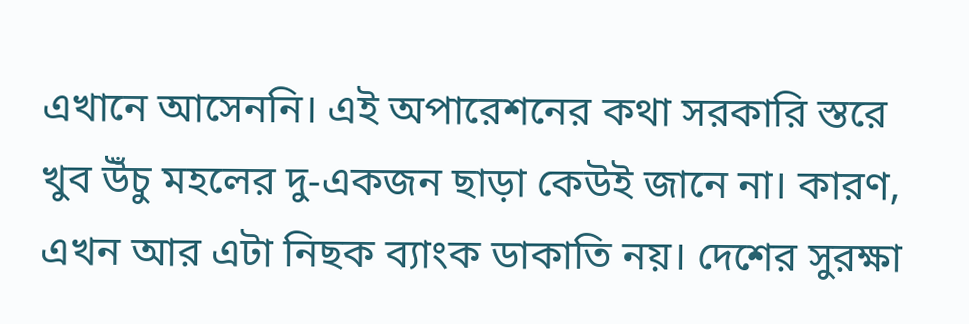এখানে অ‍াসেননি। এই অপারেশনের কথা সরকারি স্তরে খুব উঁচু মহলের দু-একজন ছাড়া কেউই জানে না। কারণ, এখন অ‍ার এটা নিছক ব্যাংক ডাকাতি নয়। দেশের সুরক্ষা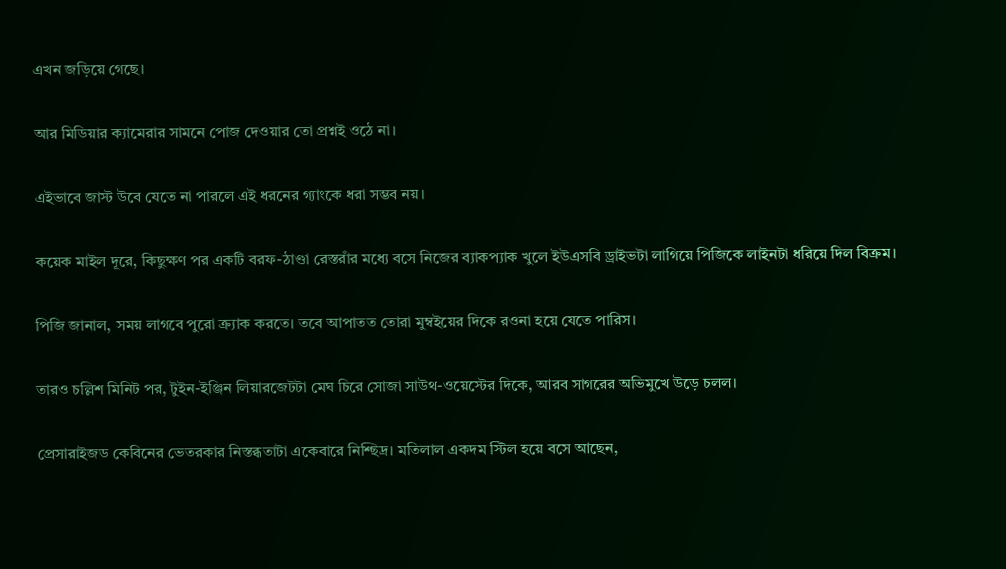এখন জড়িয়ে গেছে।

অ‍ার মিডিয়ার ক্যামেরার সামনে পোজ দেওয়ার তো প্রশ্নই ওঠে না।

এইভাবে জাস্ট উবে যেতে না পারলে এই ধরনের গ্যাংকে ধরা সম্ভব নয়।

কয়েক মাইল দূরে, কিছুক্ষণ পর একটি বরফ-ঠাণ্ডা রেস্তরাঁর মধ্যে বসে নিজের ব্যাকপ্যাক খুলে ইউএসবি ড্রাইভটা লাগিয়ে পিজিকে লাইনটা ধরিয়ে দিল বিক্রম।

পিজি জানাল, সময় লাগবে পুরো ক্র্যাক করতে। তবে অ‍াপাতত তোরা মুম্বইয়ের দিকে রওনা হয়ে যেতে পারিস।

তারও চল্লিশ মিনিট পর, টুইন-ইঞ্জিন লিয়ারজেটটা মেঘ চিরে সোজা সাউথ-ওয়েস্টের দিকে, আরব সাগরের অভিমুখে উড়ে চলল।

প্রেসারাইজড কেবিনের ভেতরকার নিস্তব্ধতাটা একেবারে নিশ্ছিদ্র। মতিলাল একদম স্টিল হয়ে বসে আছেন,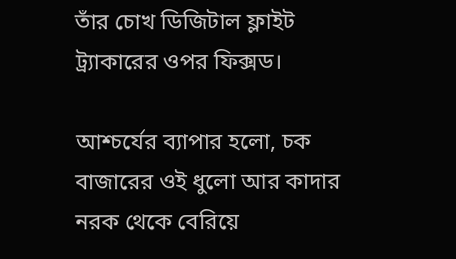তাঁর চোখ ডিজিটাল ফ্লাইট ট্র্যাকারের ওপর ফিক্সড।

আশ্চর্যের ব্যাপার হলো, চক বাজারের ওই ধুলো আর কাদার নরক থেকে বেরিয়ে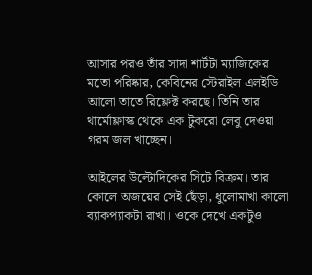আসার পরও তাঁর সাদা শার্টটা ম্যাজিকের মতো পরিষ্কার, কেবিনের স্টেরাইল এলইডি আলো তাতে রিফ্লেক্ট করছে। তিনি তার থার্মোফ্লাস্ক থেকে এক টুকরো লেবু দেওয়া গরম জল খাচ্ছেন।

আইলের উল্টোদিকের সিটে বিক্রম। তার কোলে অজয়ের সেই ছেঁড়া, ধুলোমাখা কালো ব্যাকপ্যাকটা রাখা। ওকে দেখে একটুও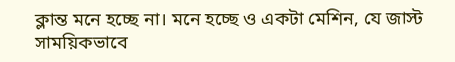ক্লান্ত মনে হচ্ছে না। মনে হচ্ছে ও একটা মেশিন, যে জাস্ট সাময়িকভাবে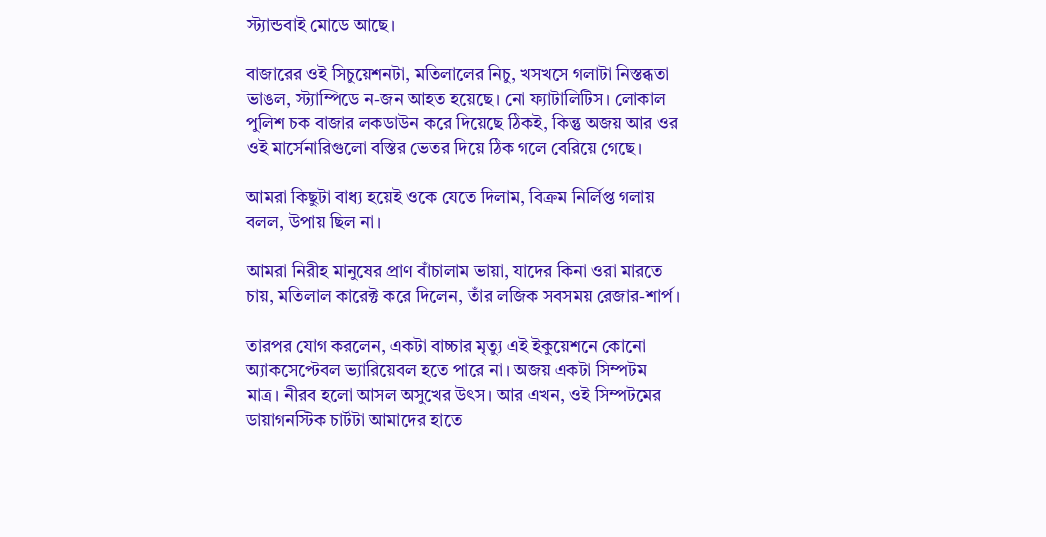স্ট্যান্ডবাই মোডে আছে।

বাজারের ওই সিচুয়েশনটা, মতিলালের নিচু, খসখসে গলাটা নিস্তব্ধতা ভাঙল, স্ট্যাম্পিডে ন-জন আহত হয়েছে। নো ফ্যাটালিটিস। লোকাল পুলিশ চক বাজার লকডাউন করে দিয়েছে ঠিকই, কিন্তু অজয় আর ওর ওই মার্সেনারিগুলো বস্তির ভেতর দিয়ে ঠিক গলে বেরিয়ে গেছে।

আমরা কিছুটা বাধ্য হয়েই ওকে যেতে দিলাম, বিক্রম নির্লিপ্ত গলায় বলল, উপায় ছিল না।

আমরা নিরীহ মানুষের প্রাণ বাঁচালাম ভায়া, যাদের কিনা ওরা মারতে চায়, মতিলাল কারেক্ট করে দিলেন, তাঁর লজিক সবসময় রেজার-শার্প।

তারপর যোগ করলেন, একটা বাচ্চার মৃত্যু এই ইকুয়েশনে কোনো অ্যাকসেপ্টেবল ভ্যারিয়েবল হতে পারে না। অজয় একটা সিম্পটম মাত্র। নীরব হলো আসল অসুখের উৎস। আর এখন, ওই সিম্পটমের ডায়াগনস্টিক চার্টটা আমাদের হাতে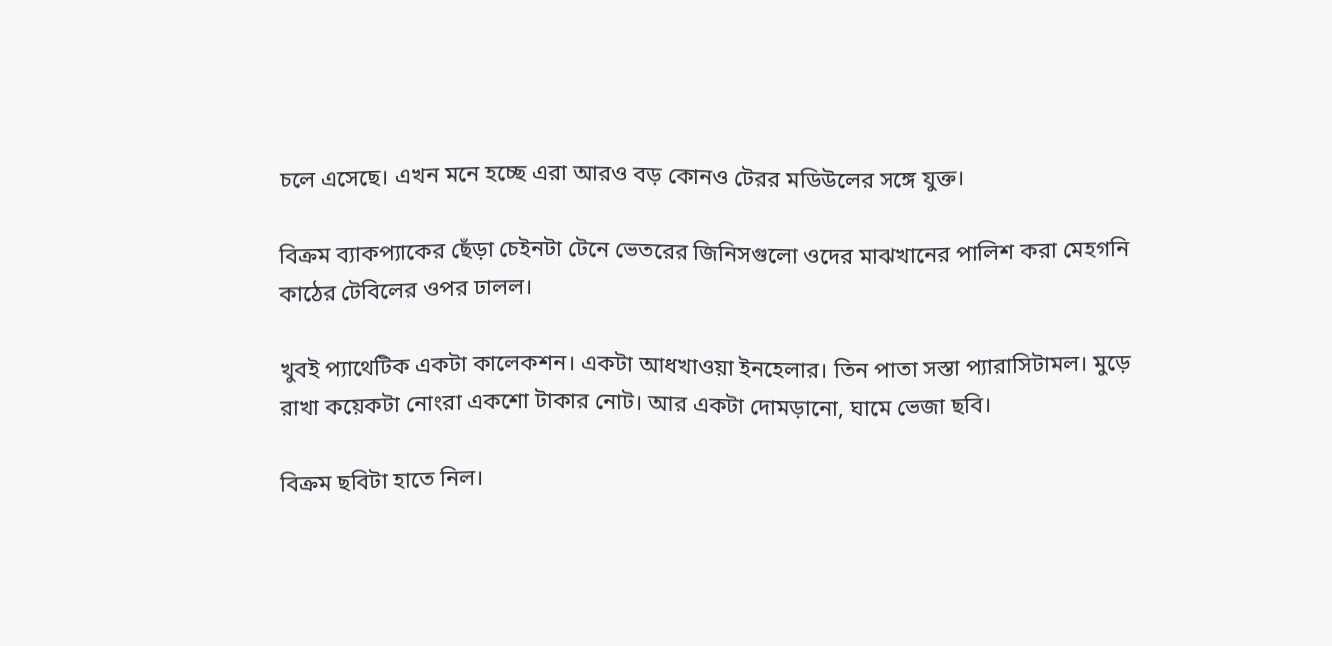চলে এসেছে। এখন মনে হচ্ছে এরা অ‍ারও বড় কোনও টেরর মডিউলের সঙ্গে যুক্ত।

বিক্রম ব্যাকপ্যাকের ছেঁড়া চেইনটা টেনে ভেতরের জিনিসগুলো ওদের মাঝখানের পালিশ করা মেহগনি কাঠের টেবিলের ওপর ঢালল।

খুবই প্যাথেটিক একটা কালেকশন। একটা আধখাওয়া ইনহেলার। তিন পাতা সস্তা প্যারাসিটামল। মুড়ে রাখা কয়েকটা নোংরা একশো টাকার নোট। আর একটা দোমড়ানো, ঘামে ভেজা ছবি।

বিক্রম ছবিটা হাতে নিল।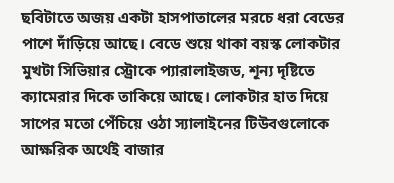ছবিটাতে অজয় একটা হাসপাতালের মরচে ধরা বেডের পাশে দাঁড়িয়ে আছে। বেডে শুয়ে থাকা বয়স্ক লোকটার মুখটা সিভিয়ার স্ট্রোকে প্যারালাইজড, শূন্য দৃষ্টিতে ক্যামেরার দিকে তাকিয়ে আছে। লোকটার হাত দিয়ে সাপের মতো পেঁচিয়ে ওঠা স্যালাইনের টিউবগুলোকে আক্ষরিক অর্থেই বাজার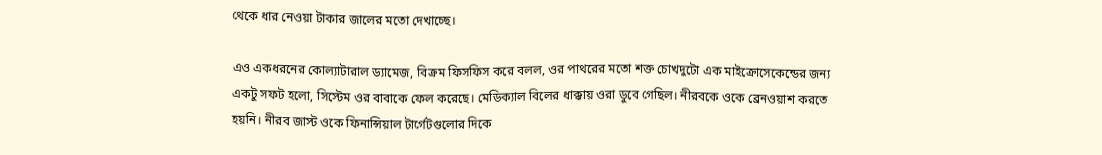থেকে ধার নেওয়া টাকার জালের মতো দেখাচ্ছে।

এও একধরনের কোল্যাটারাল ড্যামেজ, বিক্রম ফিসফিস করে বলল, ওর পাথরের মতো শক্ত চোখদুটো এক মাইক্রোসেকেন্ডের জন্য একটু সফট হলো, সিস্টেম ওর বাবাকে ফেল করেছে। মেডিক্যাল বিলের ধাক্কায় ওরা ডুবে গেছিল। নীরবকে ওকে ব্রেনওয়াশ করতে হয়নি। নীরব জাস্ট ওকে ফিনান্সিয়াল টার্গেটগুলোর দিকে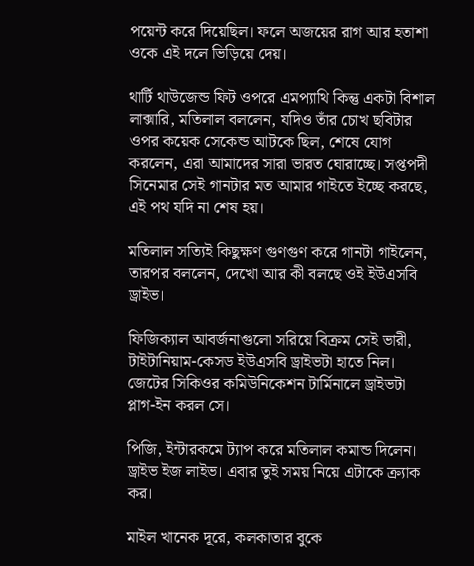পয়েন্ট করে দিয়েছিল। ফলে অজয়ের রাগ অ‍ার হতাশা ওকে এই দলে ভিড়িয়ে দেয়।

থার্টি থাউজেন্ড ফিট ওপরে এমপ্যাথি কিন্তু একটা বিশাল লাক্সারি, মতিলাল বললেন, যদিও তাঁর চোখ ছবিটার ওপর কয়েক সেকেন্ড আটকে ছিল, শেষে যোগ করলেন, এরা অ‍ামাদের সারা ভারত ঘোরাচ্ছে। সপ্তপদী সিনেমার সেই গানটার মত অ‍‍ামার গাইতে ইচ্ছে করছে, এই পথ যদি না শেষ হয়।

মতিলাল সত্যিই কিছুক্ষণ গুণগুণ করে গানটা গাইলেন, তারপর বললেন, দেখো অ‍ার কী বলছে ওই ইউএসবি ড্রাইভ।

ফিজিক্যাল আবর্জনাগুলো সরিয়ে বিক্রম সেই ভারী, টাইটানিয়াম-কেসড ইউএসবি ড্রাইভটা হাতে নিল। জেটের সিকিওর কমিউনিকেশন টার্মিনালে ড্রাইভটা প্লাগ-ইন করল সে।

পিজি, ইন্টারকমে ট্যাপ করে মতিলাল কমান্ড দিলেন। ড্রাইভ ইজ লাইভ। এবার তুই সময় নিয়ে এটাকে ক্র্যাক কর।

মাইল খানেক দূরে, কলকাতার বুকে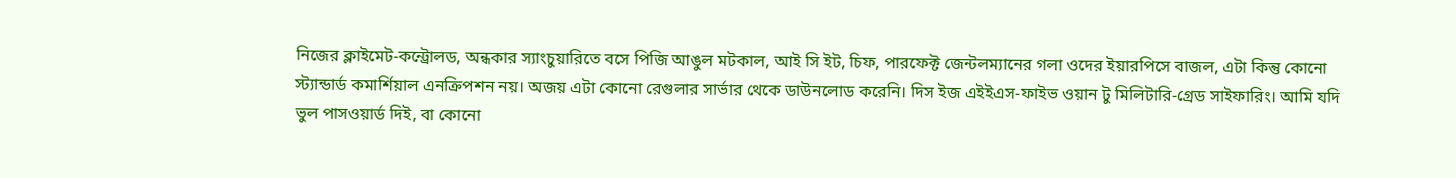নিজের ক্লাইমেট-কন্ট্রোলড, অন্ধকার স্যাংচুয়ারিতে বসে পিজি আঙুল মটকাল, আই সি ইট, চিফ, পারফেক্ট জেন্টলম্যানের গলা ওদের ইয়ারপিসে বাজল, এটা কিন্তু কোনো স্ট্যান্ডার্ড কমার্শিয়াল এনক্রিপশন নয়। অজয় এটা কোনো রেগুলার সার্ভার থেকে ডাউনলোড করেনি। দিস ইজ এইইএস-ফাইভ ওয়ান টু মিলিটারি-গ্রেড সাইফারিং। আমি যদি ভুল পাসওয়ার্ড দিই, বা কোনো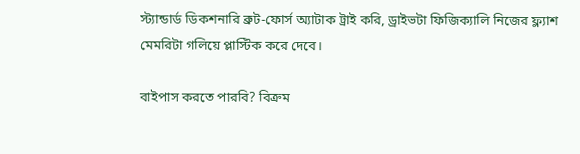স্ট্যান্ডার্ড ডিকশনারি ব্রুট-ফোর্স অ্যাটাক ট্রাই করি, ড্রাইভটা ফিজিক্যালি নিজের ফ্ল্যাশ মেমরিটা গলিয়ে প্লাস্টিক করে দেবে।

বাইপাস করতে পারবি? বিক্রম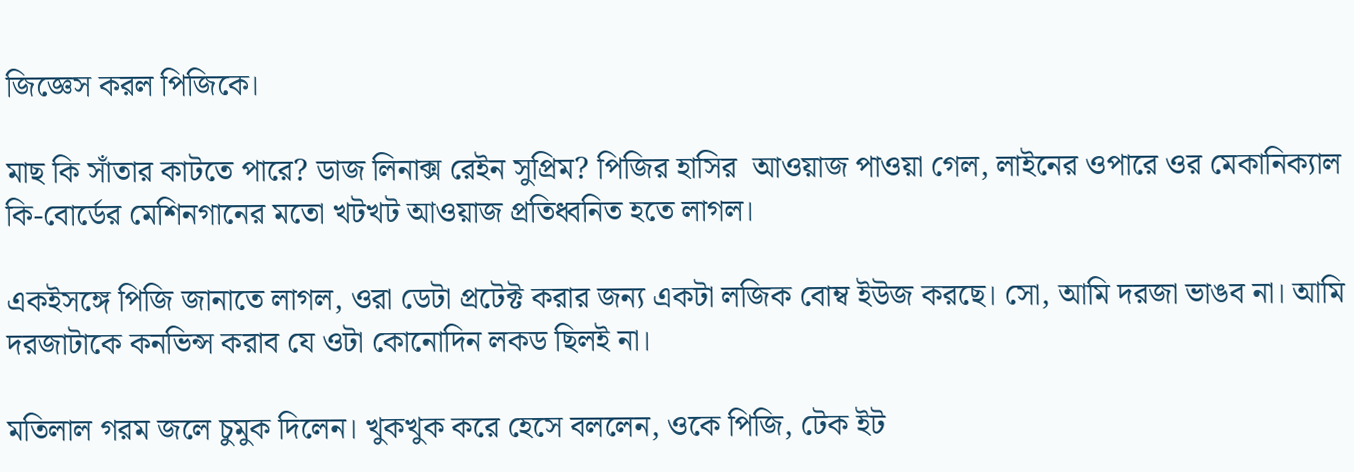জিজ্ঞেস করল পিজিকে।

মাছ কি সাঁতার কাটতে পারে? ডাজ লিনাক্স রেইন সুপ্রিম? পিজির হাসির  অ‍াওয়াজ পাওয়া গেল, লাইনের ওপারে ওর মেকানিক্যাল কি-বোর্ডের মেশিনগানের মতো খটখট আওয়াজ প্রতিধ্বনিত হতে লাগল।

একইসঙ্গে পিজি জানাতে লাগল, ওরা ডেটা প্রটেক্ট করার জন্য একটা লজিক বোম্ব ইউজ করছে। সো, আমি দরজা ভাঙব না। আমি দরজাটাকে কনভিন্স করাব যে ওটা কোনোদিন লকড ছিলই না।

মতিলাল গরম জলে চুমুক দিলেন। খুকখুক করে হেসে বললেন, ওকে পিজি, টেক ইট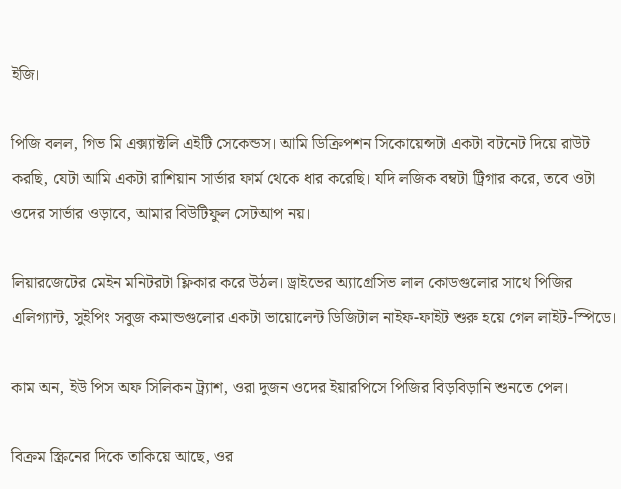ইজি।

পিজি বলল, গিভ মি এক্স্যাক্টলি এইটি সেকেন্ডস। আমি ডিক্রিপশন সিকোয়েন্সটা একটা বটনেট দিয়ে রাউট করছি, যেটা আমি একটা রাশিয়ান সার্ভার ফার্ম থেকে ধার করেছি। যদি লজিক বম্বটা ট্রিগার করে, তবে ওটা ওদের সার্ভার ওড়াবে, আমার বিউটিফুল সেটআপ নয়।

লিয়ারজেটের মেইন মনিটরটা ফ্লিকার করে উঠল। ড্রাইভের অ্যাগ্রেসিভ লাল কোডগুলোর সাথে পিজির এলিগ্যান্ট, সুইপিং সবুজ কমান্ডগুলোর একটা ভায়োলেন্ট ডিজিটাল নাইফ-ফাইট শুরু হয়ে গেল লাইট-স্পিডে।

কাম অন, ইউ পিস অফ সিলিকন ট্র্যাশ, ওরা দুজন ওদের ইয়ারপিসে পিজির বিড়বিড়ানি শুনতে পেল।

বিক্রম স্ক্রিনের দিকে তাকিয়ে আছে, ওর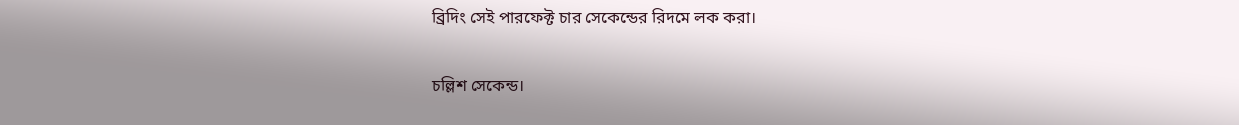ব্রিদিং সেই পারফেক্ট চার সেকেন্ডের রিদমে লক করা।

চল্লিশ সেকেন্ড।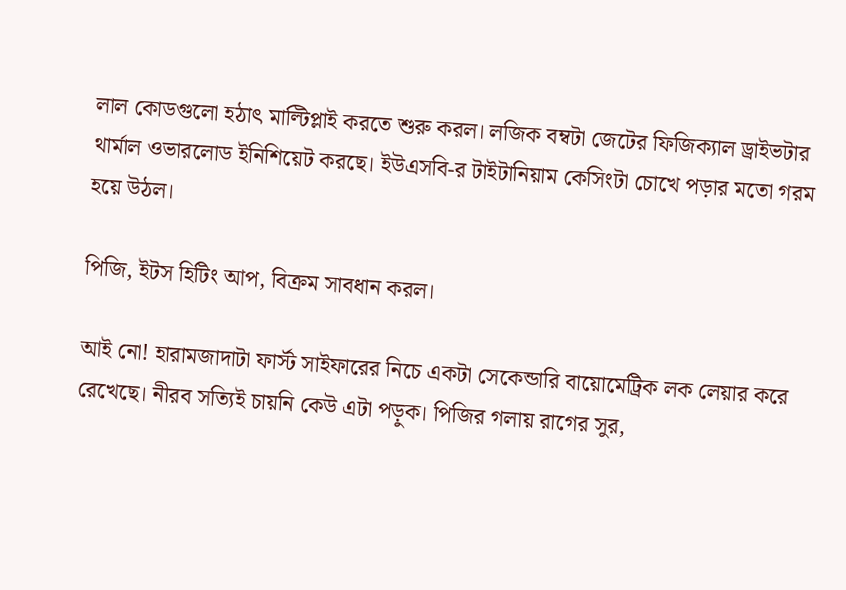লাল কোডগুলো হঠাৎ মাল্টিপ্লাই করতে শুরু করল। লজিক বম্বটা জেটের ফিজিক্যাল ড্রাইভটার থার্মাল ওভারলোড ইনিশিয়েট করছে। ইউএসবি-র টাইটানিয়াম কেসিংটা চোখে পড়ার মতো গরম হয়ে উঠল।

পিজি, ইটস হিটিং আপ, বিক্রম সাবধান করল।

আই নো! হারামজাদাটা ফার্স্ট সাইফারের নিচে একটা সেকেন্ডারি বায়োমেট্রিক লক লেয়ার করে রেখেছে। নীরব সত্যিই চায়নি কেউ এটা পড়ুক। পিজির গলায় রাগের সুর,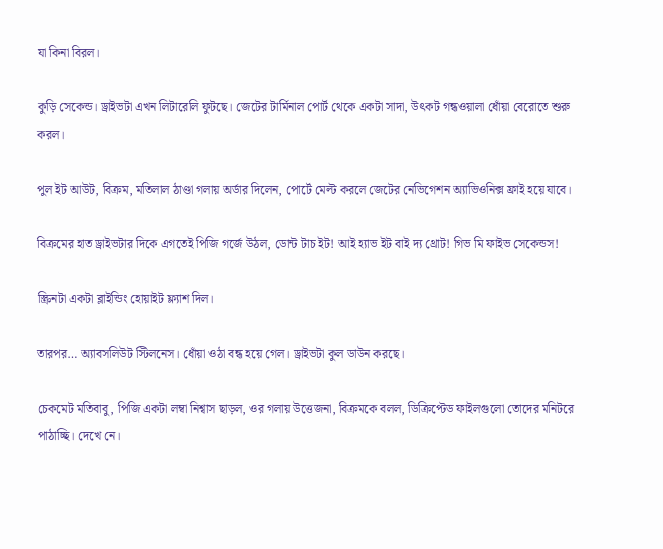যা কিনা বিরল।

কুড়ি সেকেন্ড। ড্রাইভটা এখন লিটারেলি ফুটছে। জেটের টার্মিনাল পোর্ট থেকে একটা সাদা, উৎকট গন্ধওয়ালা ধোঁয়া বেরোতে শুরু করল।

পুল ইট আউট, বিক্রম, মতিলাল ঠাণ্ডা গলায় অর্ডার দিলেন, পোর্টে মেল্ট করলে জেটের নেভিগেশন অ্যাভিওনিক্স ফ্রাই হয়ে যাবে।

বিক্রমের হাত ড্রাইভটার দিকে এগতেই পিজি গর্জে উঠল, ডোন্ট টাচ ইট! আই হ্যাভ ইট বাই দ্য থ্রোট! গিভ মি ফাইভ সেকেন্ডস!

স্ক্রিনটা একটা ব্লাইন্ডিং হোয়াইট ফ্ল্যাশ দিল।

তারপর… অ্যাবসলিউট স্টিলনেস। ধোঁয়া ওঠা বন্ধ হয়ে গেল। ড্রাইভটা কুল ডাউন করছে।

চেকমেট মতিবাবু, পিজি একটা লম্বা নিশ্বাস ছাড়ল, ওর গলায় উত্তেজনা, বিক্রমকে বলল, ডিক্রিপ্টেড ফাইলগুলো তোদের মনিটরে পাঠাচ্ছি। দেখে নে।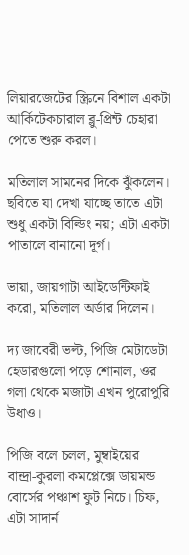লিয়ারজেটের স্ক্রিনে বিশাল একটা আর্কিটেকচারাল ব্লু-প্রিন্ট চেহারা পেতে শুরু করল।

মতিলাল সামনের দিকে ঝুঁকলেন। ছবিতে যা দেখা যাচ্ছে তাতে এটা শুধু একটা বিল্ডিং নয়; এটা একটা পাতালে বানানো দূর্গ।

ভায়া, জায়গাটা আইডেন্টিফাই করো, মতিলাল অর্ডার দিলেন।

দ্য জাবেরী ভল্ট, পিজি মেটাডেটা হেডারগুলো পড়ে শোনাল, ওর গলা থেকে মজাটা এখন পুরোপুরি উধাও।

পিজি বলে চলল, মুম্বাইয়ের বান্দ্রা-কুরলা কমপ্লেক্সে ডায়মন্ড বোর্সের পঞ্চাশ ফুট নিচে। চিফ, এটা সাদার্ন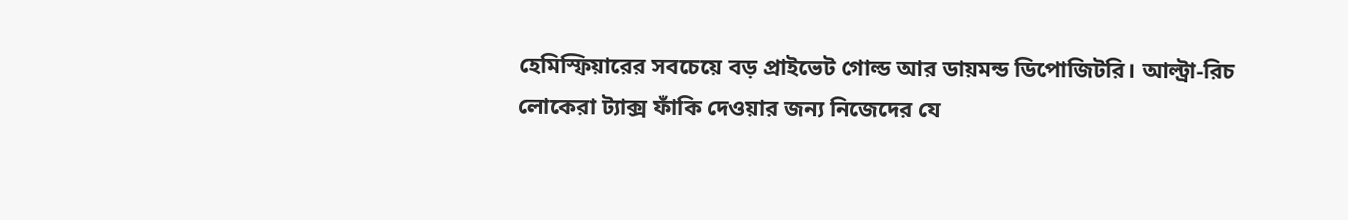হেমিস্ফিয়ারের সবচেয়ে বড় প্রাইভেট গোল্ড আর ডায়মন্ড ডিপোজিটরি। আল্ট্রা-রিচ লোকেরা ট্যাক্স ফাঁকি দেওয়ার জন্য নিজেদের যে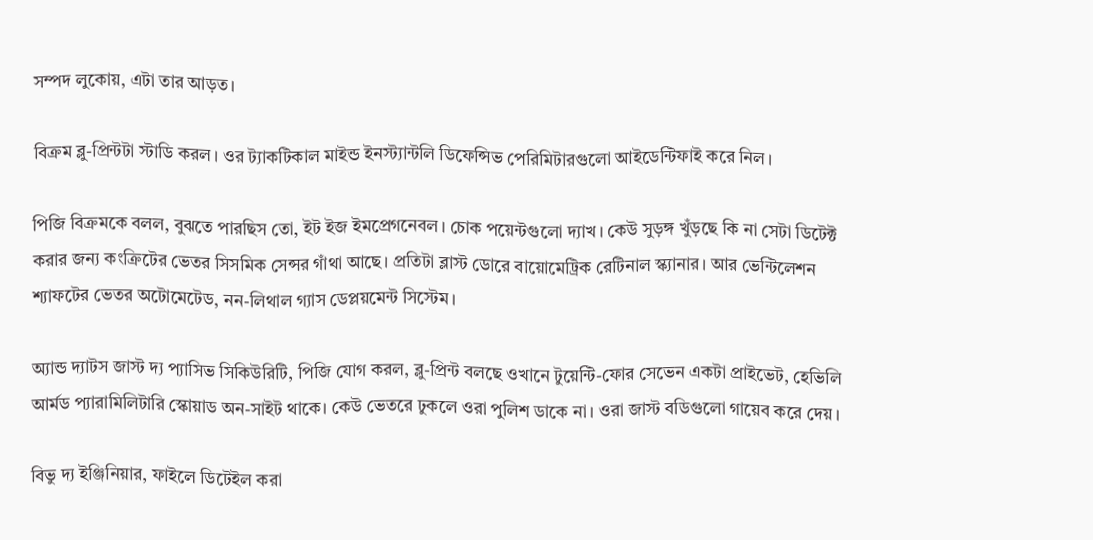সম্পদ লুকোয়, এটা তার আড়ত।

বিক্রম ব্লু-প্রিন্টটা স্টাডি করল। ওর ট্যাকটিকাল মাইন্ড ইনস্ট্যান্টলি ডিফেন্সিভ পেরিমিটারগুলো আইডেন্টিফাই করে নিল।

পিজি বিক্রমকে বলল, বুঝতে পারছিস তো, ইট ইজ ইমপ্রেগনেবল। চোক পয়েন্টগুলো দ্যাখ। কেউ সুড়ঙ্গ খুঁড়ছে কি না সেটা ডিটেক্ট করার জন্য কংক্রিটের ভেতর সিসমিক সেন্সর গাঁথা আছে। প্রতিটা ব্লাস্ট ডোরে বায়োমেট্রিক রেটিনাল স্ক্যানার। আর ভেন্টিলেশন শ্যাফটের ভেতর অটোমেটেড, নন-লিথাল গ্যাস ডেপ্লয়মেন্ট সিস্টেম।

অ্যান্ড দ্যাটস জাস্ট দ্য প্যাসিভ সিকিউরিটি, পিজি যোগ করল, ব্লু-প্রিন্ট বলছে ওখানে টুয়েন্টি-ফোর সেভেন একটা প্রাইভেট, হেভিলি আর্মড প্যারামিলিটারি স্কোয়াড অন-সাইট থাকে। কেউ ভেতরে ঢুকলে ওরা পুলিশ ডাকে না। ওরা জাস্ট বডিগুলো গায়েব করে দেয়।

বিভু দ্য ইঞ্জিনিয়ার, ফাইলে ডিটেইল করা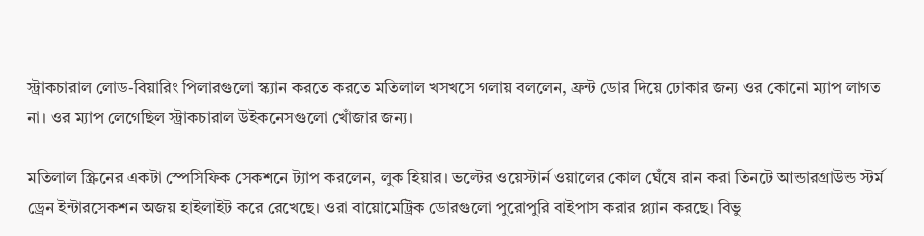স্ট্রাকচারাল লোড-বিয়ারিং পিলারগুলো স্ক্যান করতে করতে মতিলাল খসখসে গলায় বললেন, ফ্রন্ট ডোর দিয়ে ঢোকার জন্য ওর কোনো ম্যাপ লাগত না। ওর ম্যাপ লেগেছিল স্ট্রাকচারাল উইকনেসগুলো খোঁজার জন্য।

মতিলাল স্ক্রিনের একটা স্পেসিফিক সেকশনে ট্যাপ করলেন, লুক হিয়ার। ভল্টের ওয়েস্টার্ন ওয়ালের কোল ঘেঁষে রান করা তিনটে আন্ডারগ্রাউন্ড স্টর্ম ড্রেন ইন্টারসেকশন অজয় হাইলাইট করে রেখেছে। ওরা বায়োমেট্রিক ডোরগুলো পুরোপুরি বাইপাস করার প্ল্যান করছে। বিভু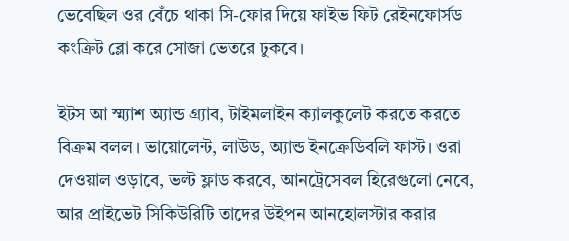ভেবেছিল ওর বেঁচে থাকা সি-ফোর দিয়ে ফাইভ ফিট রেইনফোর্সড কংক্রিট ব্লো করে সোজা ভেতরে ঢুকবে।

ইটস আ স্ম্যাশ অ্যান্ড গ্র্যাব, টাইমলাইন ক্যালকুলেট করতে করতে বিক্রম বলল। ভায়োলেন্ট, লাউড, অ্যান্ড ইনক্রেডিবলি ফাস্ট। ওরা দেওয়াল ওড়াবে, ভল্ট ফ্লাড করবে, আনট্রেসেবল হিরেগুলো নেবে, আর প্রাইভেট সিকিউরিটি তাদের উইপন আনহোলস্টার করার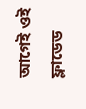আগেই ওই ফ্লাডেড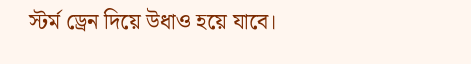স্টর্ম ড্রেন দিয়ে উধাও হয়ে যাবে।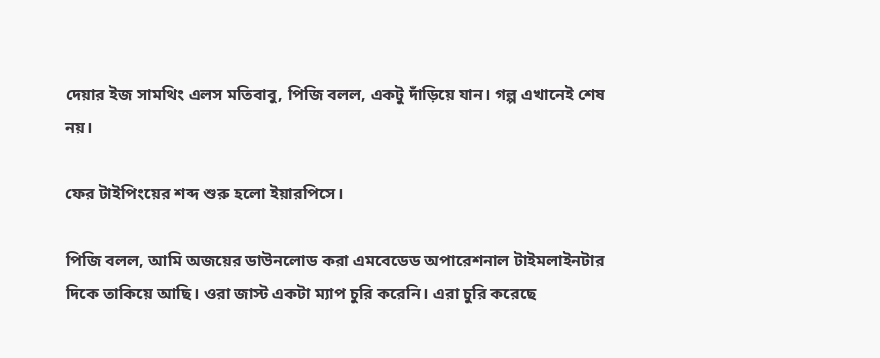দেয়ার ইজ সামথিং এলস মতিবাবু, পিজি বলল, একটু দাঁড়িয়ে যান। গল্প এখানেই শেষ নয়।

ফের টাইপিংয়ের শব্দ শুরু হলো ইয়ারপিসে।

পিজি বলল, আমি অজয়ের ডাউনলোড করা এমবেডেড অপারেশনাল টাইমলাইনটার দিকে তাকিয়ে আছি। ওরা জাস্ট একটা ম্যাপ চুরি করেনি। এরা চুরি করেছে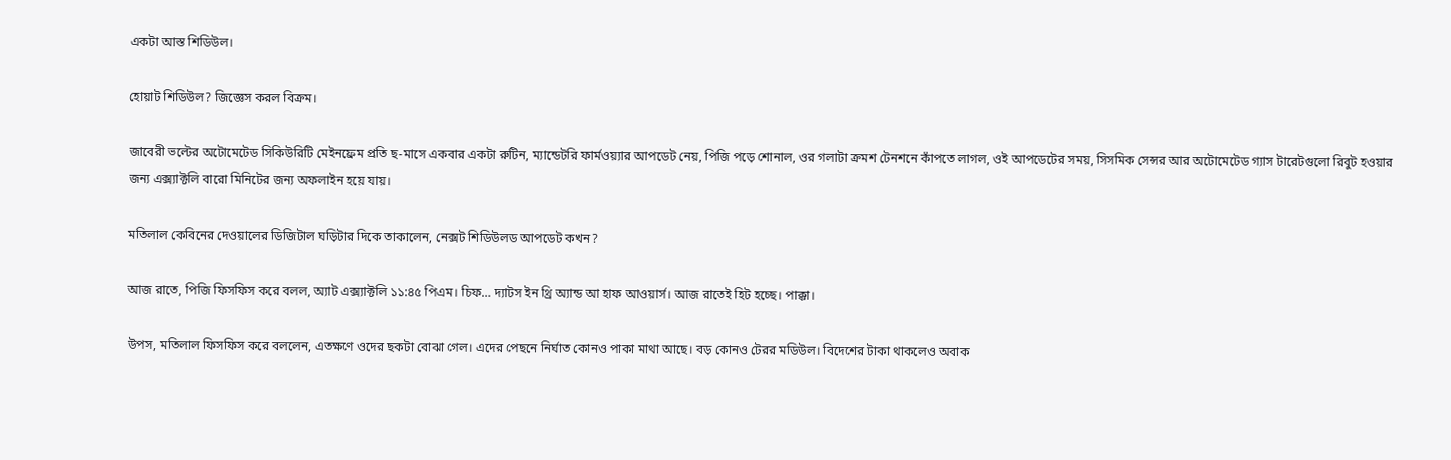একটা অ‍াস্ত শিডিউল।

হোয়াট শিডিউল? জিজ্ঞেস করল বিক্রম।

জাবেরী ভল্টের অটোমেটেড সিকিউরিটি মেইনফ্রেম প্রতি ছ-মাসে একবার একটা রুটিন, ম্যান্ডেটরি ফার্মওয়্যার আপডেট নেয়, পিজি পড়ে শোনাল, ওর গলাটা ক্রমশ টেনশনে কাঁপতে লাগল, ওই আপডেটের সময়, সিসমিক সেন্সর আর অটোমেটেড গ্যাস টারেটগুলো রিবুট হওয়ার জন্য এক্স্যাক্টলি বারো মিনিটের জন্য অফলাইন হয়ে যায়।

মতিলাল কেবিনের দেওয়ালের ডিজিটাল ঘড়িটার দিকে তাকালেন, নেক্সট শিডিউলড আপডেট কখন?

আজ রাতে, পিজি ফিসফিস করে বলল, অ্যাট এক্স্যাক্টলি ১১:৪৫ পিএম। চিফ… দ্যাটস ইন থ্রি অ্যান্ড আ হাফ আওয়ার্স। আজ রাতেই হিট হচ্ছে। পাক্কা।

উপস, মতিলাল ফিসফিস করে বললেন, এতক্ষণে ওদের ছকটা বোঝা গেল। এদের পেছনে নির্ঘাত কোনও পাকা মাথা অ‍াছে। বড় কোনও টেরর মডিউল। বিদেশের টাকা থাকলেও অবাক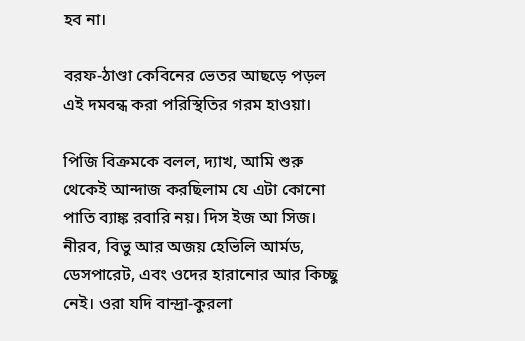হব না।

বরফ-ঠাণ্ডা কেবিনের ভেতর আছড়ে পড়ল এই দমবন্ধ করা পরিস্থিতির গরম হাওয়া।

পিজি বিক্রমকে বলল, দ্যাখ, অ‍ামি শুরু থেকেই অ‍ান্দাজ করছিলাম যে এটা কোনো পাতি ব্যাঙ্ক রবারি নয়। দিস ইজ আ সিজ। নীরব, বিভু আর অজয় হেভিলি আর্মড, ডেসপারেট, এবং ওদের হারানোর আর কিচ্ছু নেই। ওরা যদি বান্দ্রা-কুরলা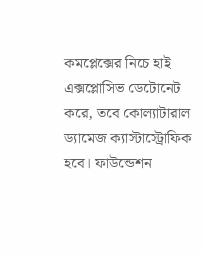কমপ্লেক্সের নিচে হাই এক্সপ্লোসিভ ডেটোনেট করে, তবে কোল্যাটারাল ড্যামেজ ক্যাস্টাস্ট্রোফিক হবে। ফাউন্ডেশন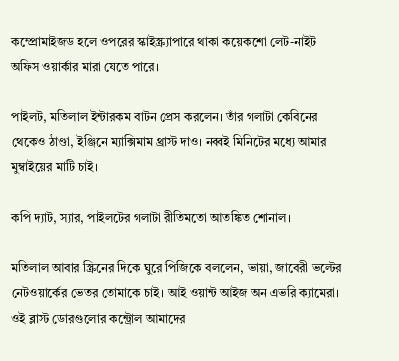কম্প্রোমাইজড হলে ওপরের স্কাইস্ক্র্যাপারে থাকা কয়েকশো লেট-নাইট অফিস ওয়ার্কার মারা যেতে পারে।

পাইলট, মতিলাল ইন্টারকম বাটন প্রেস করলেন। তাঁর গলাটা কেবিনের থেকেও ঠাণ্ডা, ইঞ্জিনে ম্যাক্সিমাম থ্রাস্ট দাও। নব্বই মিনিটের মধ্যে আমার মুম্বাইয়ের মাটি চাই।

কপি দ্যাট, স্যার, পাইলটের গলাটা রীতিমতো আতঙ্কিত শোনাল।

মতিলাল আবার স্ক্রিনের দিকে ঘুরে পিজিকে বললেন, ভায়া, জাবেরী ভল্টের নেটওয়ার্কের ভেতর তোমাকে চাই। আই ওয়ান্ট আইজ অন এভরি ক্যামেরা। ওই ব্লাস্ট ডোরগুলোর কন্ট্রোল আমাদের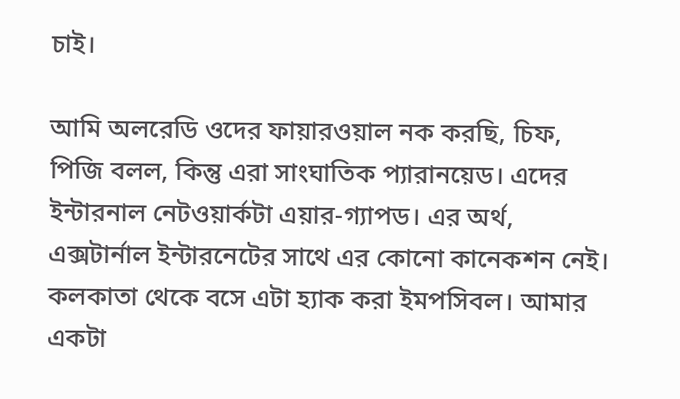চাই।

আমি অলরেডি ওদের ফায়ারওয়াল নক করছি, চিফ, পিজি বলল, কিন্তু এরা সাংঘাতিক প্যারানয়েড। এদের ইন্টারনাল নেটওয়ার্কটা এয়ার-গ্যাপড। এর অর্থ, এক্সটার্নাল ইন্টারনেটের সাথে এর কোনো কানেকশন নেই। কলকাতা থেকে বসে এটা হ্যাক করা ইমপসিবল। আমার একটা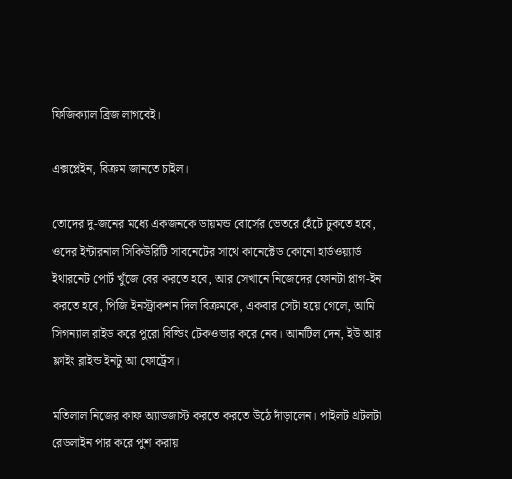ফিজিক্যাল ব্রিজ লাগবেই।

এক্সপ্লেইন, বিক্রম জানতে চাইল।

তোদের দু-জনের মধ্যে একজনকে ডায়মন্ড বোর্সের ভেতরে হেঁটে ঢুকতে হবে, ওদের ইন্টারনাল সিকিউরিটি সাবনেটের সাথে কানেক্টেড কোনো হার্ডওয়্যার্ড ইথারনেট পোর্ট খুঁজে বের করতে হবে, আর সেখানে নিজেদের ফোনটা প্লাগ-ইন করতে হবে, পিজি ইনস্ট্রাকশন দিল বিক্রমকে, একবার সেটা হয়ে গেলে, আমি সিগন্যাল রাইড করে পুরো বিল্ডিং টেকওভার করে নেব। আনটিল দেন, ইউ আর ফ্লাইং ব্লাইন্ড ইনটু আ ফোর্ট্রেস।

মতিলাল নিজের কাফ অ্যাডজাস্ট করতে করতে উঠে দাঁড়ালেন। পাইলট থ্রটলটা রেডলাইন পার করে পুশ করায়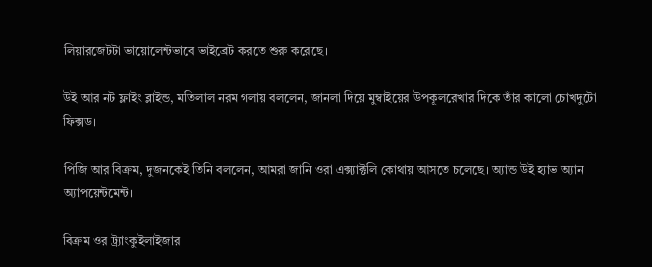লিয়ারজেটটা ভায়োলেন্টভাবে ভাইব্রেট করতে শুরু করেছে।

উই আর নট ফ্লাইং ব্লাইন্ড, মতিলাল নরম গলায় বললেন, জানলা দিয়ে মুম্বাইয়ের উপকূলরেখার দিকে তাঁর কালো চোখদুটো ফিক্সড।

পিজি অ‍ার বিক্রম, দুজনকেই তিনি বললেন, আমরা জানি ওরা এক্স্যাক্টলি কোথায় আসতে চলেছে। অ্যান্ড উই হ্যাভ অ্যান অ্যাপয়েন্টমেন্ট।

বিক্রম ওর ট্র্যাংকুইলাইজার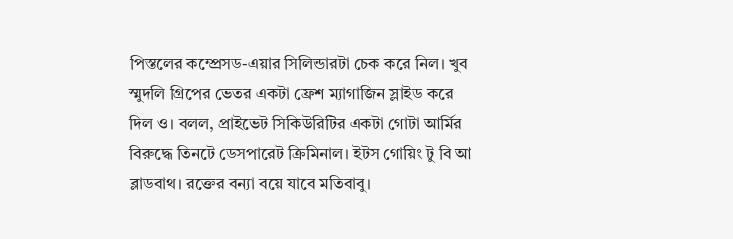পিস্তলের কম্প্রেসড-এয়ার সিলিন্ডারটা চেক করে নিল। খুব স্মুদলি গ্রিপের ভেতর একটা ফ্রেশ ম্যাগাজিন স্লাইড করে দিল ও। বলল, প্রাইভেট সিকিউরিটির একটা গোটা আর্মির বিরুদ্ধে তিনটে ডেসপারেট ক্রিমিনাল। ইটস গোয়িং টু বি আ ব্লাডবাথ। রক্তের বন্যা বয়ে যাবে মতিবাবু।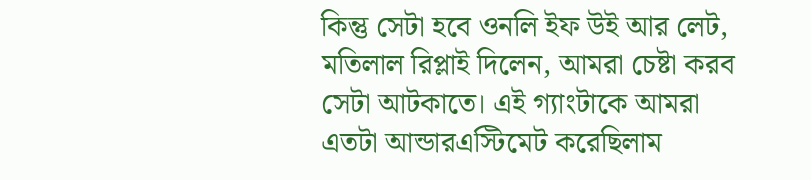কিন্তু সেটা হবে ওনলি ইফ উই আর লেট, মতিলাল রিপ্লাই দিলেন, অ‍ামরা চেষ্টা করব সেটা অ‍াটকাতে। এই গ্যাংটাকে অ‍ামরা এতটা অ‍ান্ডারএস্টিমেট করেছিলাম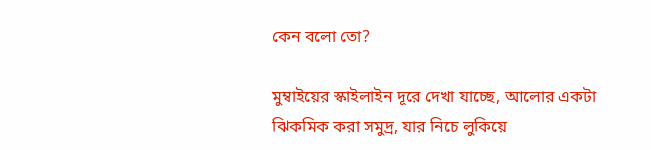কেন বলো তো?

মুম্বাইয়ের স্কাইলাইন দূরে দেখা যাচ্ছে, আলোর একটা ঝিকমিক করা সমুদ্র, যার নিচে লুকিয়ে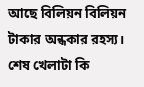আছে বিলিয়ন বিলিয়ন টাকার অন্ধকার রহস্য। শেষ খেলাটা কি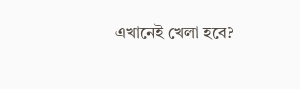এখানেই খেলা হবে?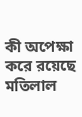কী অপেক্ষা করে রয়েছে মতিলাল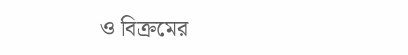ও বিক্রমের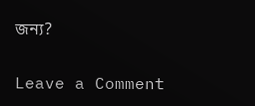জন্য?

Leave a Comment